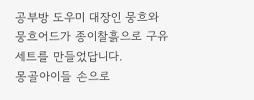공부방 도우미 대장인 뭉흐와 뭉흐어드가 종이찰흙으로 구유세트를 만들었답니다.
몽골아이들 손으로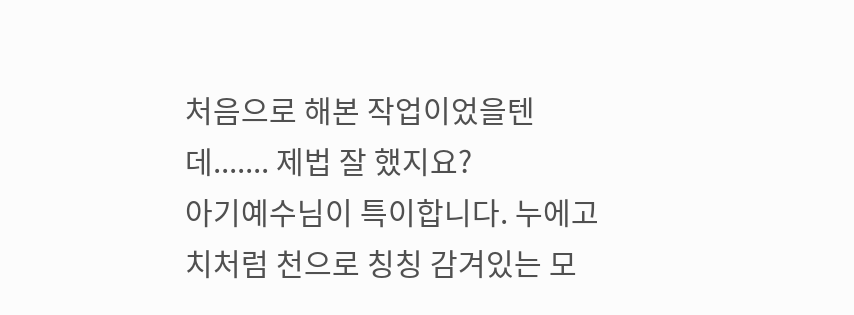처음으로 해본 작업이었을텐데....... 제법 잘 했지요?
아기예수님이 특이합니다. 누에고치처럼 천으로 칭칭 감겨있는 모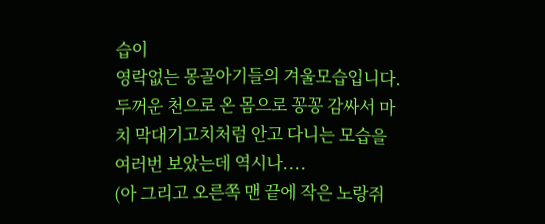습이
영락없는 몽골아기들의 겨울모습입니다. 두꺼운 천으로 온 몸으로 꽁꽁 감싸서 마치 막대기고치처럼 안고 다니는 모습을 여러번 보았는데 역시나....
(아 그리고 오른쪽 맨 끝에 작은 노랑쥐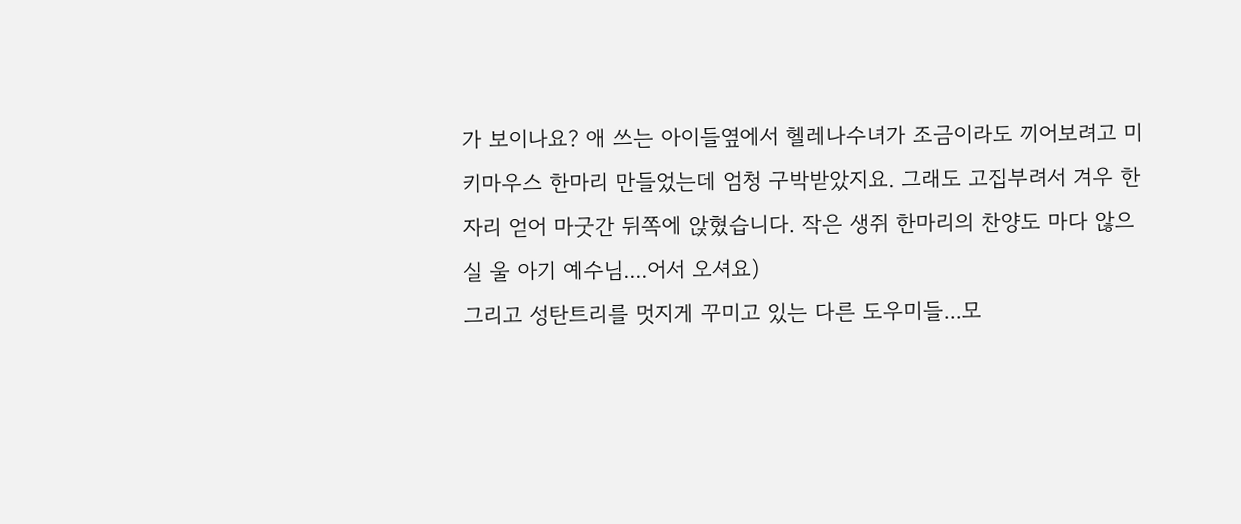가 보이나요? 애 쓰는 아이들옆에서 헬레나수녀가 조금이라도 끼어보려고 미키마우스 한마리 만들었는데 엄청 구박받았지요. 그래도 고집부려서 겨우 한 자리 얻어 마굿간 뒤쪽에 앉혔습니다. 작은 생쥐 한마리의 찬양도 마다 않으실 울 아기 예수님....어서 오셔요)
그리고 성탄트리를 멋지게 꾸미고 있는 다른 도우미들...모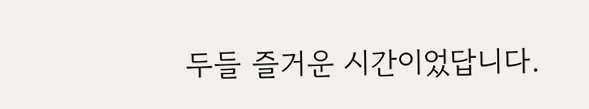두들 즐거운 시간이었답니다.